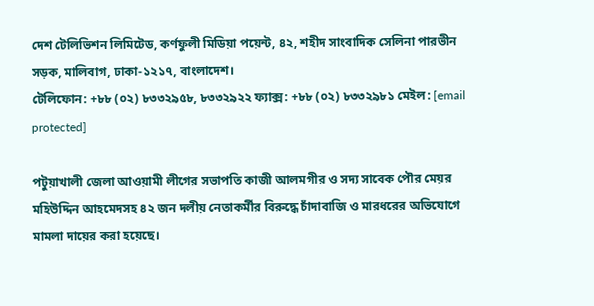দেশ টেলিভিশন লিমিটেড, কর্ণফুলী মিডিয়া পয়েন্ট, ৪২, শহীদ সাংবাদিক সেলিনা পারভীন সড়ক, মালিবাগ, ঢাকা-১২১৭, বাংলাদেশ।
টেলিফোন: +৮৮ (০২) ৮৩৩২৯৫৮, ৮৩৩২৯২২ ফ্যাক্স: +৮৮ (০২) ৮৩৩২৯৮১ মেইল: [email protected]

পটুয়াখালী জেলা আওয়ামী লীগের সভাপতি কাজী আলমগীর ও সদ্য সাবেক পৌর মেয়র মহিউদ্দিন আহমেদসহ ৪২ জন দলীয় নেতাকর্মীর বিরুদ্ধে চাঁদাবাজি ও মারধরের অভিযোগে মামলা দায়ের করা হয়েছে।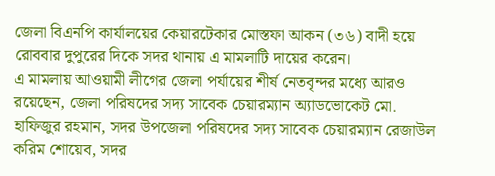জেলা বিএনপি কার্যালয়ের কেয়ারটেকার মোস্তফা আকন (৩৬) বাদী হয়ে রোববার দুপুরের দিকে সদর থানায় এ মামলাটি দায়ের করেন।
এ মামলায় আওয়ামী লীগের জেলা পর্যায়ের শীর্ষ নেতবৃন্দর মধ্যে আরও রয়েছেন, জেলা পরিষদের সদ্য সাবেক চেয়ারম্যান অ্যাডভোকেট মো. হাফিজুর রহমান, সদর উপজেলা পরিষদের সদ্য সাবেক চেয়ারম্যান রেজাউল করিম শোয়েব, সদর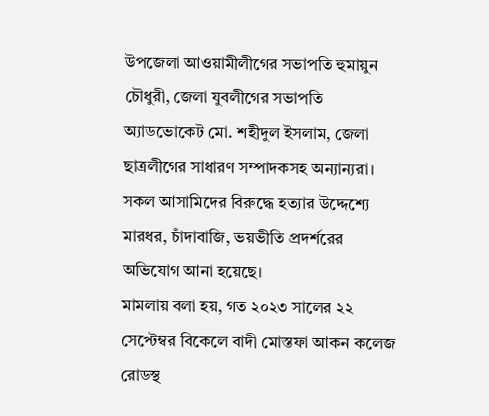উপজেলা আওয়ামীলীগের সভাপতি হুমায়ুন চৌধুরী, জেলা যুবলীগের সভাপতি অ্যাডভোকেট মো. শহীদুল ইসলাম, জেলা ছাত্রলীগের সাধারণ সম্পাদকসহ অন্যান্যরা। সকল আসামিদের বিরুদ্ধে হত্যার উদ্দেশ্যে মারধর, চাঁদাবাজি, ভয়ভীতি প্রদর্শরের অভিযোগ আনা হয়েছে।
মামলায় বলা হয়, গত ২০২৩ সালের ২২ সেপ্টেম্বর বিকেলে বাদী মোস্তফা আকন কলেজ রোডস্থ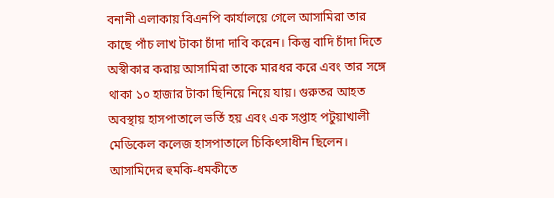বনানী এলাকায় বিএনপি কার্যালয়ে গেলে আসামিরা তার কাছে পাঁচ লাখ টাকা চাঁদা দাবি করেন। কিন্তু বাদি চাঁদা দিতে অস্বীকার করায় আসামিরা তাকে মারধর করে এবং তার সঙ্গে থাকা ১০ হাজার টাকা ছিনিয়ে নিয়ে যায়। গুরুতর আহত অবস্থায় হাসপাতালে ভর্তি হয় এবং এক সপ্তাহ পটুয়াখালী মেডিকেল কলেজ হাসপাতালে চিকিৎসাধীন ছিলেন। আসামিদের হুমকি-ধমকীতে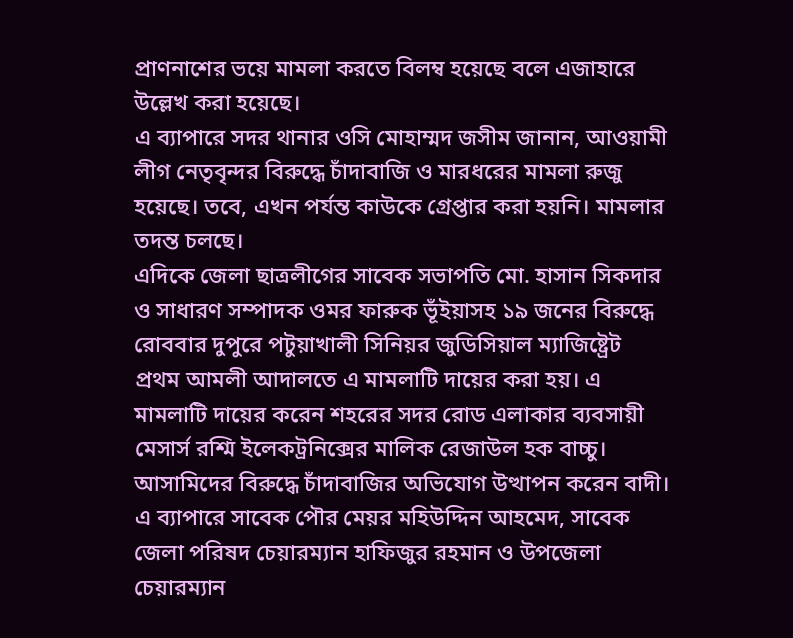প্রাণনাশের ভয়ে মামলা করতে বিলম্ব হয়েছে বলে এজাহারে উল্লেখ করা হয়েছে।
এ ব্যাপারে সদর থানার ওসি মোহাম্মদ জসীম জানান, আওয়ামী লীগ নেতৃবৃন্দর বিরুদ্ধে চাঁদাবাজি ও মারধরের মামলা রুজু হয়েছে। তবে, এখন পর্যন্ত কাউকে গ্রেপ্তার করা হয়নি। মামলার তদন্ত চলছে।
এদিকে জেলা ছাত্রলীগের সাবেক সভাপতি মো. হাসান সিকদার ও সাধারণ সম্পাদক ওমর ফারুক ভূঁইয়াসহ ১৯ জনের বিরুদ্ধে রোববার দুপুরে পটুয়াখালী সিনিয়র জুডিসিয়াল ম্যাজিষ্ট্রেট প্রথম আমলী আদালতে এ মামলাটি দায়ের করা হয়। এ মামলাটি দায়ের করেন শহরের সদর রোড এলাকার ব্যবসায়ী মেসার্স রশ্মি ইলেকট্রনিক্সের মালিক রেজাউল হক বাচ্চু। আসামিদের বিরুদ্ধে চাঁদাবাজির অভিযোগ উত্থাপন করেন বাদী।
এ ব্যাপারে সাবেক পৌর মেয়র মহিউদ্দিন আহমেদ, সাবেক জেলা পরিষদ চেয়ারম্যান হাফিজুর রহমান ও উপজেলা চেয়ারম্যান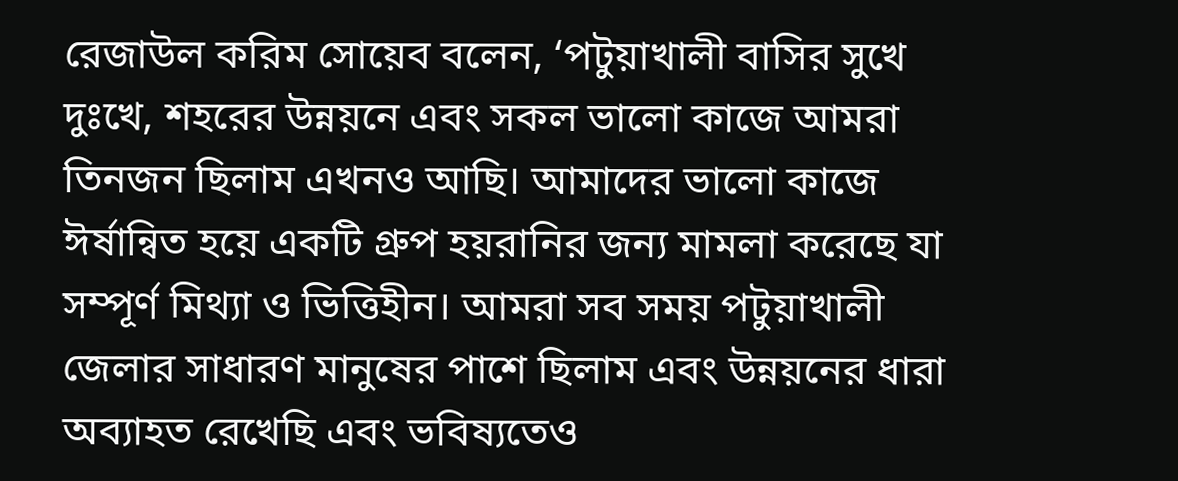রেজাউল করিম সোয়েব বলেন, ‘পটুয়াখালী বাসির সুখে দুঃখে, শহরের উন্নয়নে এবং সকল ভালো কাজে আমরা তিনজন ছিলাম এখনও আছি। আমাদের ভালো কাজে ঈর্ষান্বিত হয়ে একটি গ্রুপ হয়রানির জন্য মামলা করেছে যা সম্পূর্ণ মিথ্যা ও ভিত্তিহীন। আমরা সব সময় পটুয়াখালী জেলার সাধারণ মানুষের পাশে ছিলাম এবং উন্নয়নের ধারা অব্যাহত রেখেছি এবং ভবিষ্যতেও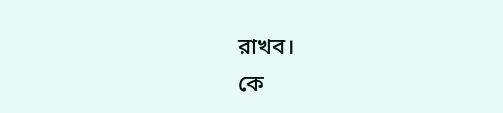রাখব।
কে